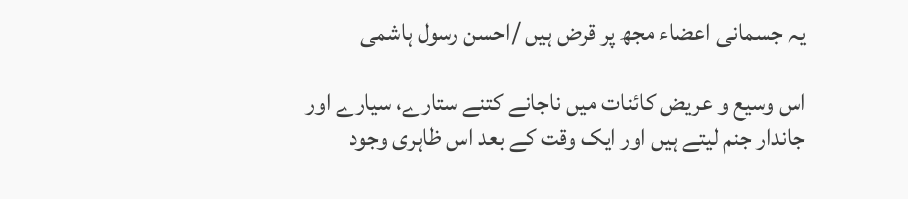یہ جسمانی اعضاء مجھ پر قرض ہیں /احسن رسول ہاشمی

اس وسیع و عریض کائنات میں ناجانے کتنے ستارے، سیارے اور جاندار جنم لیتے ہیں اور ایک وقت کے بعد اس ظاہری وجود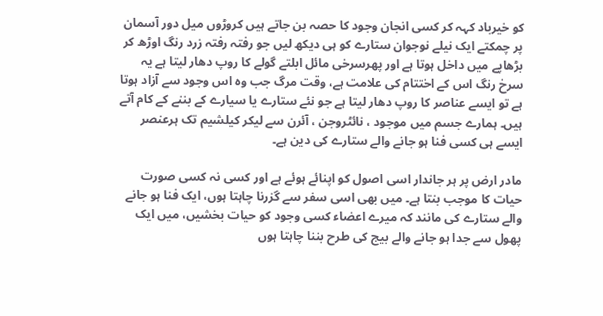کو خیرباد کہہ کر کسی انجان وجود کا حصہ بن جاتے ہیں کروڑوں میل دور آسمان پر چمکتے ایک نیلے نوجوان ستارے کو ہی دیکھ لیں جو رفتہ رفتہ زرد رنگ اوڑھ کر بڑھاپے میں داخل ہوتا ہے اور پھرسرخی مائل ابلتے گولے کا روپ دھار لیتا ہے یہ سرخ رنگ اس کے اختتام کی علامت ہے، وقت مرگ جب وہ اس وجود سے آزاد ہوتا ہے تو ایسے عناصر کا روپ دھار لیتا ہے جو نئے ستارے یا سیارے کے بننے کے کام آتے ہیں۔ ہمارے جسم میں موجود ، نائٹروجن ، آئرن سے لیکر کیلشیم تک ہرعنصر ایسے ہی کسی فنا ہو جانے والے ستارے کی دین ہے۔

مادر ارض پر ہر جاندار اسی اصول کو اپنائے ہوئے ہے اور کسی نہ کسی صورت حیات کا موجب بنتا ہے۔ میں بھی اسی سفر سے گزرنا چاہتا ہوں، ایک فنا ہو جانے والے ستارے کی مانند کہ میرے اعضاء کسی وجود کو حیات بخشیں، میں ایک پھول سے جدا ہو جانے والے بیج کی طرح بننا چاہتا ہوں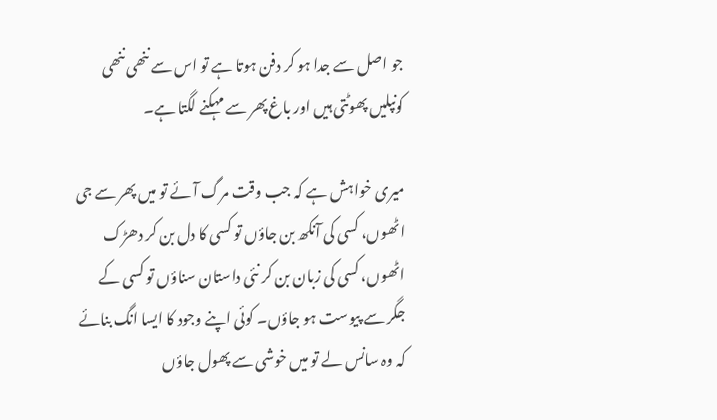جو اصل سے جدا ہو کر دفن ہوتا ہے تو اس سے ننھی ننھی کونپلیں پھوٹتی ہیں اور باغ پھر سے مہکنے لگتا ہے۔

میری خواہش ہے کہ جب وقت مرگ آئے تو میں پھر سے جی اٹھوں، کسی کی آنکھ بن جاؤں تو کسی کا دل بن کر دھڑک اٹھوں، کسی کی زبان بن کر نئی داستان سناؤں تو کسی کے جگر سے پیوست ہو جاؤں۔ کوئی اپنے وجود کا ایسا انگ بنائے کہ وہ سانس لے تو میں خوشی سے پھول جاؤں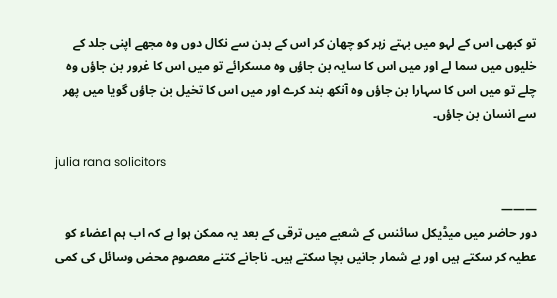تو کبھی اس کے لہو میں بہتے زہر کو چھان کر اس کے بدن سے نکال دوں وہ مجھے اپنی جلد کے خلیوں میں سما لے اور میں اس کا سایہ بن جاؤں وہ مسکرائے تو میں اس کا غرور بن جاؤں وہ چلے تو میں اس کا سہارا بن جاؤں وہ آنکھ بند کرے اور میں اس کا تخیل بن جاؤں گویا میں پھر سے انسان بن جاؤں۔

julia rana solicitors

———
دور حاضر میں میڈیکل سائنس کے شعبے میں ترقی کے بعد یہ ممکن ہوا ہے کہ اب ہم اعضاء کو عطیہ کر سکتے ہیں اور بے شمار جانیں بچا سکتے ہیں۔ ناجانے کتنے معصوم محض وسائل کی کمی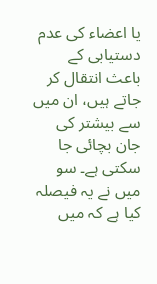یا اعضاء کی عدم دستیابی کے باعث انتقال کر جاتے ہیں، ان میں سے بیشتر کی جان بچائی جا سکتی ہے۔ سو میں نے یہ فیصلہ کیا ہے کہ میں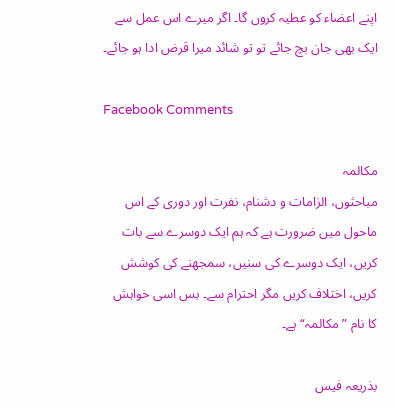اپنے اعضاء کو عطیہ کروں گا۔ اگر میرے اس عمل سے ایک بھی جان بچ جائے تو تو شائد میرا قرض ادا ہو جائے۔

Facebook Comments

مکالمہ
مباحثوں، الزامات و دشنام، نفرت اور دوری کے اس ماحول میں ضرورت ہے کہ ہم ایک دوسرے سے بات کریں، ایک دوسرے کی سنیں، سمجھنے کی کوشش کریں، اختلاف کریں مگر احترام سے۔ بس اسی خواہش کا نام ”مکالمہ“ ہے۔

بذریعہ فیس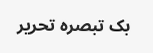بک تبصرہ تحریر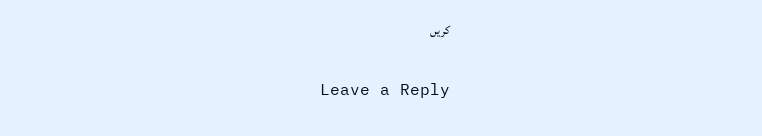کریں

Leave a Reply